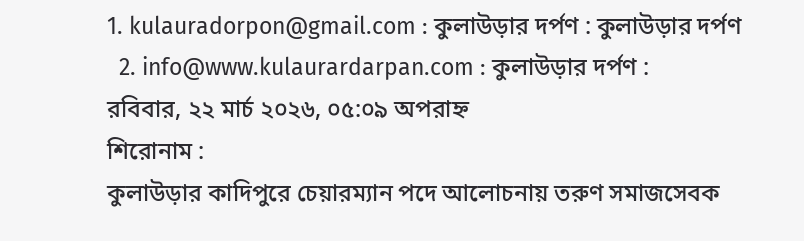1. kulauradorpon@gmail.com : কুলাউড়ার দর্পণ : কুলাউড়ার দর্পণ
  2. info@www.kulaurardarpan.com : কুলাউড়ার দর্পণ :
রবিবার, ২২ মার্চ ২০২৬, ০৫:০৯ অপরাহ্ন
শিরোনাম :
কুলাউড়ার কাদিপুরে চেয়ারম্যান পদে আলোচনায় তরুণ সমাজসেবক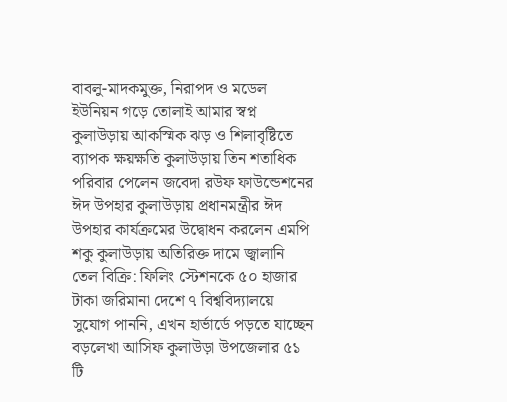বাবলু-মাদকমুক্ত, নিরাপদ ও মডেল ইউনিয়ন গড়ে তোলাই আমার স্বপ্ন কুলাউড়ায় আকস্মিক ঝড় ও শিলাবৃষ্টিতে ব্যাপক ক্ষয়ক্ষতি কুলাউড়ায় তিন শতাধিক পরিবার পেলেন জবেদা রউফ ফাউন্ডেশনের ঈদ উপহার কুলাউড়ায় প্রধানমন্ত্রীর ঈদ উপহার কার্যক্রমের উদ্বোধন করলেন এমপি শকু কুলাউড়ায় অতিরিক্ত দামে জ্বালানি তেল বিক্রি: ফিলিং স্টেশনকে ৫০ হাজার টাকা জরিমানা দেশে ৭ বিশ্ববিদ্যালয়ে সুযোগ পাননি, এখন হার্ভার্ডে পড়তে যাচ্ছেন বড়লেখা আসিফ কুলাউড়া উপজেলার ৫১ টি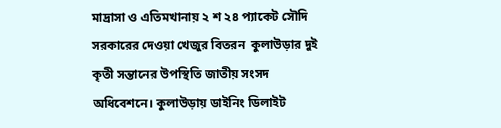মাদ্রাসা ও এতিমখানায় ২ শ ২৪ প্যাকেট সৌদি সরকারের দেওয়া খেজুর বিতরন  কুলাউড়ার দুই কৃতী সন্তানের উপস্থিতি জাতীয় সংসদ অধিবেশনে। কুলাউড়ায় ডাইনিং ডিলাইট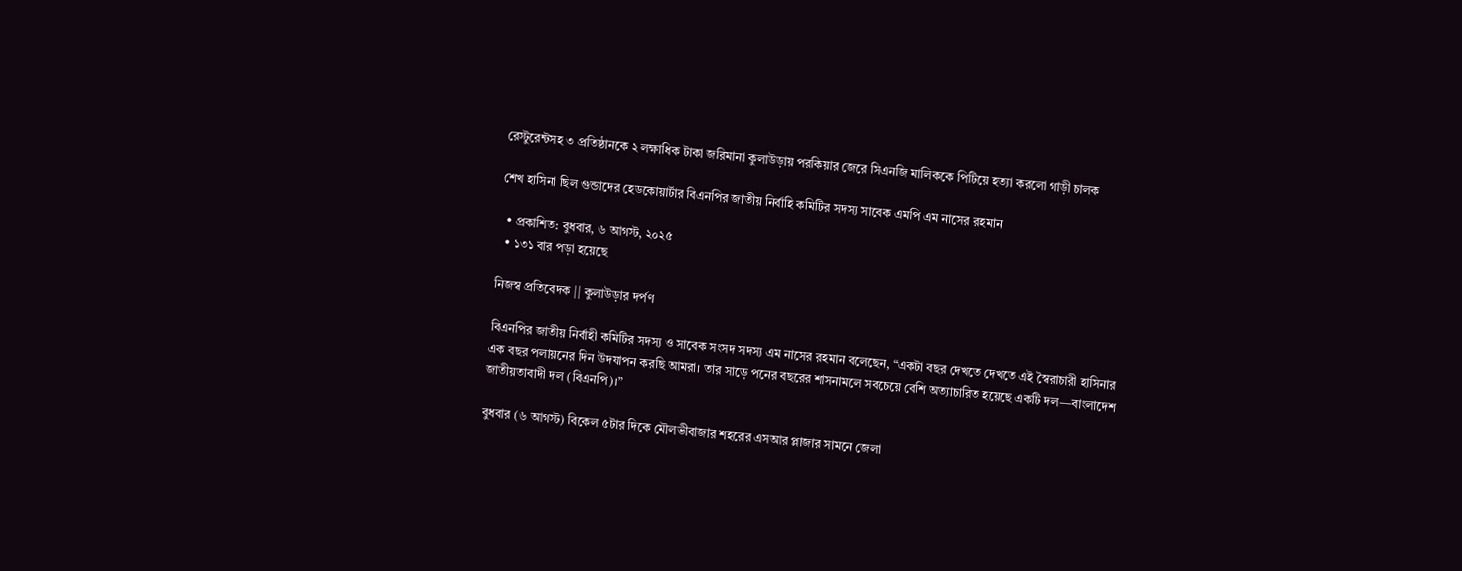রেস্টুরেন্টসহ ৩ প্রতিষ্ঠানকে ২ লক্ষাধিক টাকা জরিমানা কুলাউড়ায় পরকিয়ার জেরে সিএনজি মালিককে পিটিয়ে হত্যা করলো গাড়ী চালক

শেখ হাসিনা ছিল গুন্ডাদের হেডকোয়ার্টার বিএনপির জাতীয় নির্বাহি কমিটির সদস্য সাবেক এমপি এম নাসের রহমান

  • প্রকাশিত: বুধবার, ৬ আগস্ট, ২০২৫
  • ১৩১ বার পড়া হয়েছে

নিজস্ব প্রতিবেদক || কুলাউড়ার দর্পণ

বিএনপির জাতীয় নির্বাহী কমিটির সদস্য ও সাবেক সংসদ সদস্য এম নাসের রহমান বলেছেন, “একটা বছর দেখতে দেখতে এই স্বৈরাচারী হাসিনার এক বছর পলায়নের দিন উদযাপন করছি আমরা। তার সাড়ে পনের বছরের শাসনামলে সবচেয়ে বেশি অত্যাচারিত হয়েছে একটি দল—বাংলাদেশ জাতীয়তাবাদী দল (বিএনপি)।”

বুধবার (৬ আগস্ট) বিকেল ৫টার দিকে মৌলভীবাজার শহরের এসআর প্লাজার সামনে জেলা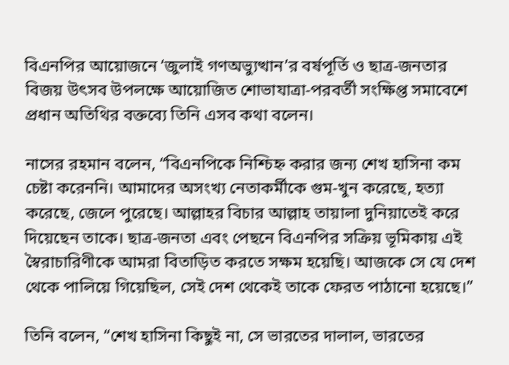বিএনপির আয়োজনে ‘জুলাই গণঅভ্যুত্থান’র বর্ষপূর্তি ও ছাত্র-জনতার বিজয় উৎসব উপলক্ষে আয়োজিত শোভাযাত্রা-পরবর্তী সংক্ষিপ্ত সমাবেশে প্রধান অতিথির বক্তব্যে তিনি এসব কথা বলেন।

নাসের রহমান বলেন, “বিএনপিকে নিশ্চিহ্ন করার জন্য শেখ হাসিনা কম চেষ্টা করেননি। আমাদের অসংখ্য নেতাকর্মীকে গুম-খুন করেছে, হত্যা করেছে, জেলে পুরেছে। আল্লাহর বিচার আল্লাহ তায়ালা দুনিয়াতেই করে দিয়েছেন তাকে। ছাত্র-জনতা এবং পেছনে বিএনপির সক্রিয় ভূমিকায় এই স্বৈরাচারিণীকে আমরা বিতাড়িত করতে সক্ষম হয়েছি। আজকে সে যে দেশ থেকে পালিয়ে গিয়েছিল, সেই দেশ থেকেই তাকে ফেরত পাঠানো হয়েছে।”

তিনি বলেন, “শেখ হাসিনা কিছুই না, সে ভারতের দালাল, ভারতের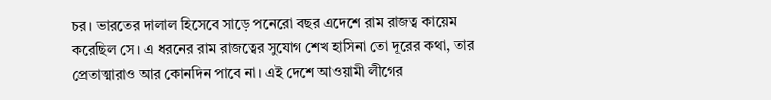চর। ভারতের দালাল হিসেবে সাড়ে পনেরো বছর এদেশে রাম রাজত্ব কায়েম করেছিল সে। এ ধরনের রাম রাজত্বের সুযোগ শেখ হাসিনা তো দূরের কথা, তার প্রেতাত্মারাও আর কোনদিন পাবে না। এই দেশে আওয়ামী লীগের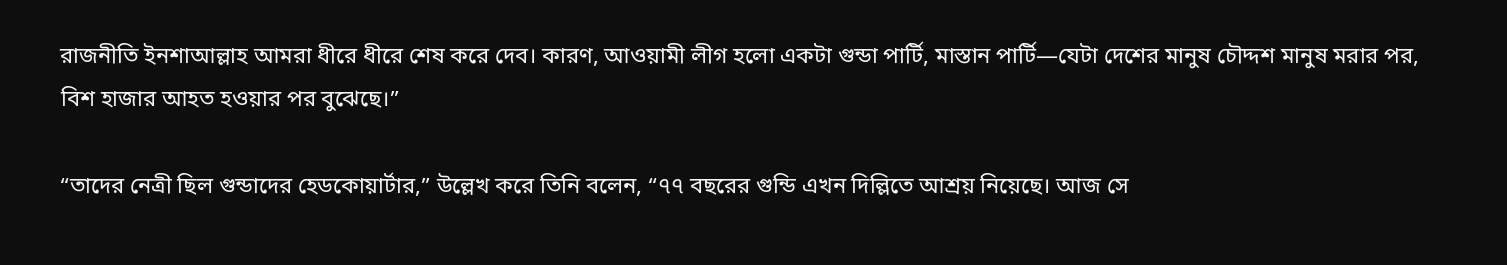রাজনীতি ইনশাআল্লাহ আমরা ধীরে ধীরে শেষ করে দেব। কারণ, আওয়ামী লীগ হলো একটা গুন্ডা পার্টি, মাস্তান পার্টি—যেটা দেশের মানুষ চৌদ্দশ মানুষ মরার পর, বিশ হাজার আহত হওয়ার পর বুঝেছে।”

“তাদের নেত্রী ছিল গুন্ডাদের হেডকোয়ার্টার,” উল্লেখ করে তিনি বলেন, “৭৭ বছরের গুন্ডি এখন দিল্লিতে আশ্রয় নিয়েছে। আজ সে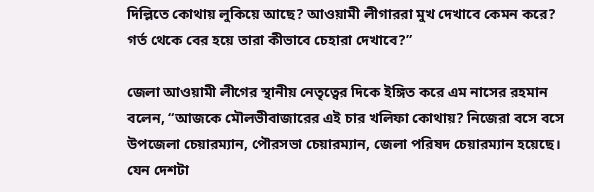দিল্লিতে কোথায় লুকিয়ে আছে? আওয়ামী লীগাররা মুখ দেখাবে কেমন করে? গর্ত থেকে বের হয়ে তারা কীভাবে চেহারা দেখাবে?”

জেলা আওয়ামী লীগের স্থানীয় নেতৃত্বের দিকে ইঙ্গিত করে এম নাসের রহমান বলেন, “আজকে মৌলভীবাজারের এই চার খলিফা কোথায়? নিজেরা বসে বসে উপজেলা চেয়ারম্যান, পৌরসভা চেয়ারম্যান, জেলা পরিষদ চেয়ারম্যান হয়েছে। যেন দেশটা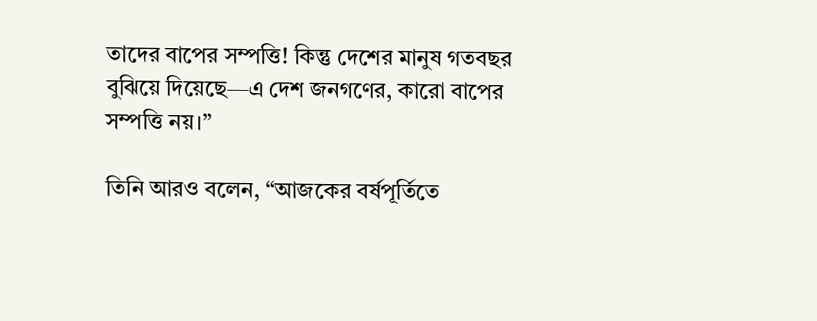তাদের বাপের সম্পত্তি! কিন্তু দেশের মানুষ গতবছর বুঝিয়ে দিয়েছে—এ দেশ জনগণের, কারো বাপের সম্পত্তি নয়।”

তিনি আরও বলেন, “আজকের বর্ষপূর্তিতে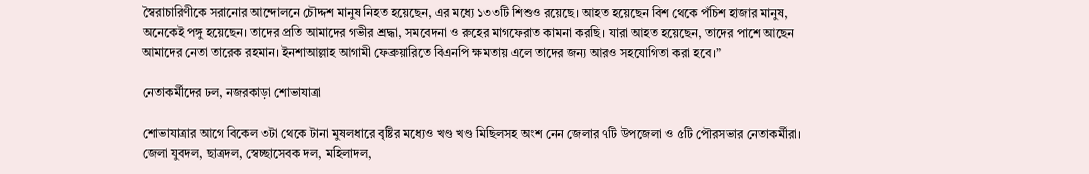স্বৈরাচারিণীকে সরানোর আন্দোলনে চৌদ্দশ মানুষ নিহত হয়েছেন, এর মধ্যে ১৩৩টি শিশুও রয়েছে। আহত হয়েছেন বিশ থেকে পঁচিশ হাজার মানুষ, অনেকেই পঙ্গু হয়েছেন। তাদের প্রতি আমাদের গভীর শ্রদ্ধা, সমবেদনা ও রুহের মাগফেরাত কামনা করছি। যারা আহত হয়েছেন, তাদের পাশে আছেন আমাদের নেতা তারেক রহমান। ইনশাআল্লাহ আগামী ফেব্রুয়ারিতে বিএনপি ক্ষমতায় এলে তাদের জন্য আরও সহযোগিতা করা হবে।”

নেতাকর্মীদের ঢল, নজরকাড়া শোভাযাত্রা

শোভাযাত্রার আগে বিকেল ৩টা থেকে টানা মুষলধারে বৃষ্টির মধ্যেও খণ্ড খণ্ড মিছিলসহ অংশ নেন জেলার ৭টি উপজেলা ও ৫টি পৌরসভার নেতাকর্মীরা। জেলা যুবদল, ছাত্রদল, স্বেচ্ছাসেবক দল, মহিলাদল,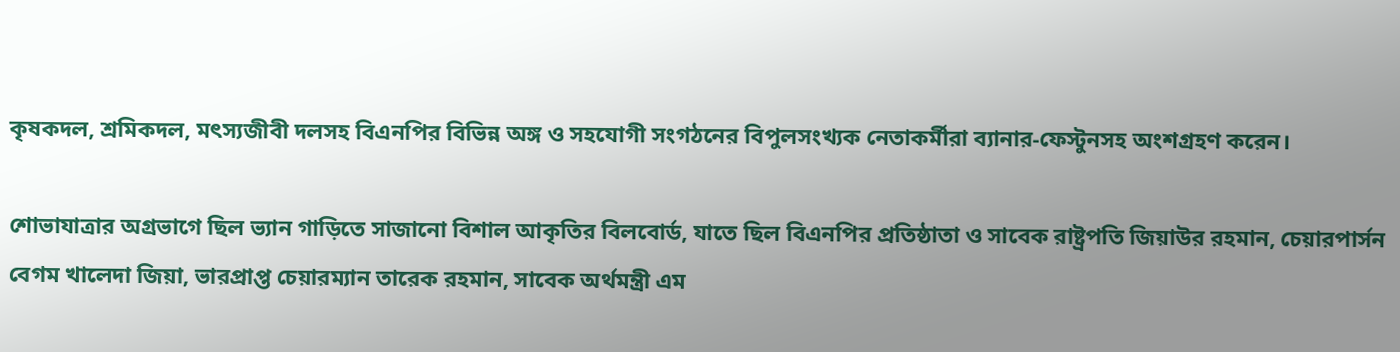কৃষকদল, শ্রমিকদল, মৎস্যজীবী দলসহ বিএনপির বিভিন্ন অঙ্গ ও সহযোগী সংগঠনের বিপুলসংখ্যক নেতাকর্মীরা ব্যানার-ফেস্টুনসহ অংশগ্রহণ করেন।

শোভাযাত্রার অগ্রভাগে ছিল ভ্যান গাড়িতে সাজানো বিশাল আকৃতির বিলবোর্ড, যাতে ছিল বিএনপির প্রতিষ্ঠাতা ও সাবেক রাষ্ট্রপতি জিয়াউর রহমান, চেয়ারপার্সন বেগম খালেদা জিয়া, ভারপ্রাপ্ত চেয়ারম্যান তারেক রহমান, সাবেক অর্থমন্ত্রী এম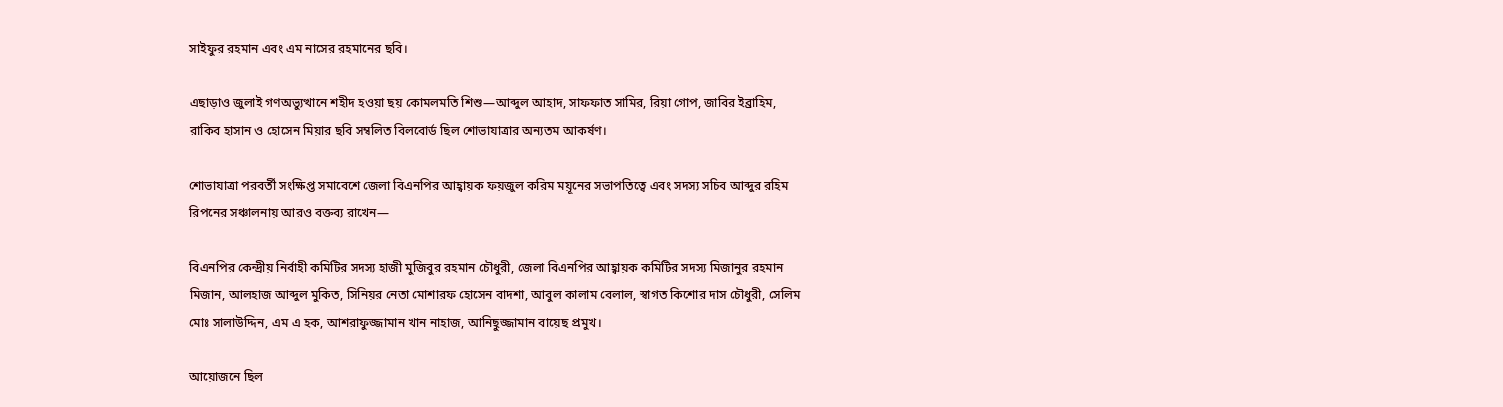সাইফুর রহমান এবং এম নাসের রহমানের ছবি।

এছাড়াও জুলাই গণঅভ্যুত্থানে শহীদ হওয়া ছয় কোমলমতি শিশু—আব্দুল আহাদ, সাফফাত সামির, রিয়া গোপ, জাবির ইব্রাহিম, রাকিব হাসান ও হোসেন মিয়ার ছবি সম্বলিত বিলবোর্ড ছিল শোভাযাত্রার অন্যতম আকর্ষণ।

শোভাযাত্রা পরবর্তী সংক্ষিপ্ত সমাবেশে জেলা বিএনপির আহ্বায়ক ফয়জুল করিম ময়ূনের সভাপতিত্বে এবং সদস্য সচিব আব্দুর রহিম রিপনের সঞ্চালনায় আরও বক্তব্য রাখেন—

বিএনপির কেন্দ্রীয় নির্বাহী কমিটির সদস্য হাজী মুজিবুর রহমান চৌধুরী, জেলা বিএনপির আহ্বায়ক কমিটির সদস্য মিজানুর রহমান মিজান, আলহাজ আব্দুল মুকিত, সিনিয়র নেতা মোশারফ হোসেন বাদশা, আবুল কালাম বেলাল, স্বাগত কিশোর দাস চৌধুরী, সেলিম মোঃ সালাউদ্দিন, এম এ হক, আশরাফুজ্জামান খান নাহাজ, আনিছুজ্জামান বায়েছ প্রমুখ।

আয়োজনে ছিল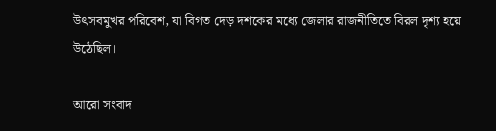উৎসবমুখর পরিবেশ, যা বিগত দেড় দশকের মধ্যে জেলার রাজনীতিতে বিরল দৃশ্য হয়ে উঠেছিল।

আরো সংবাদ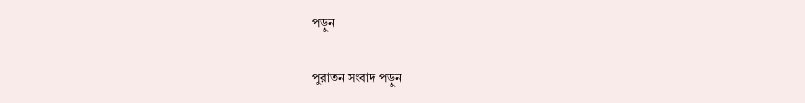পড়ুন

পুরাতন সংবাদ পড়ুন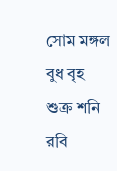সোম মঙ্গল বুধ বৃহ শুক্র শনি রবি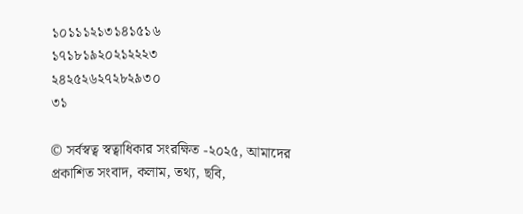১০১১১২১৩১৪১৫১৬
১৭১৮১৯২০২১২২২৩
২৪২৫২৬২৭২৮২৯৩০
৩১

© সর্বস্বত্ব স্বত্বাধিকার সংরক্ষিত -২০২৫, আমাদের প্রকাশিত সংবাদ, কলাম, তথ্য, ছবি,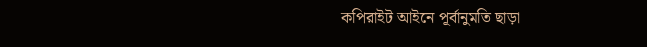কপিরাইট আইনে পূর্বানুমতি ছাড়া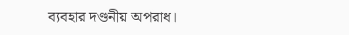ব্যবহার দণ্ডনীয় অপরাধ।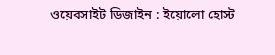ওয়েবসাইট ডিজাইন : ইয়োলো হোস্ট